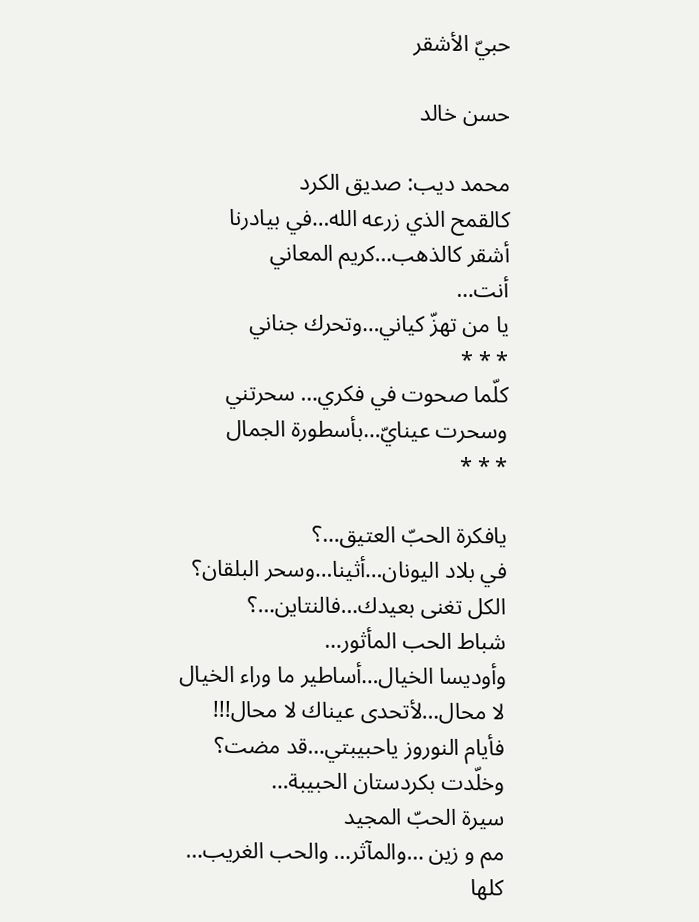حبيّ الأشقر

حسن خالد

محمد ديب: صديق الكرد
كالقمح الذي زرعه الله…في بيادرنا
أشقر كالذهب…كريم المعاني
أنت…
يا من تهزّ كياني…وتحرك جناني
* * *
كلّما صحوت في فكري… سحرتني
وسحرت عينايّ…بأسطورة الجمال
* * *

يافكرة الحبّ العتيق…؟
في بلاد اليونان…أثينا…وسحر البلقان؟
الكل تغنى بعيدك…فالنتاين…؟
شباط الحب المأثور…
وأوديسا الخيال…أساطير ما وراء الخيال
لا محال…لأتحدى عيناك لا محال!!!
فأيام النوروز ياحبيبتي…قد مضت؟
وخلّدت بكردستان الحبيبة…
سيرة الحبّ المجيد
مم و زين …والمآثر… والحب الغريب…
كلها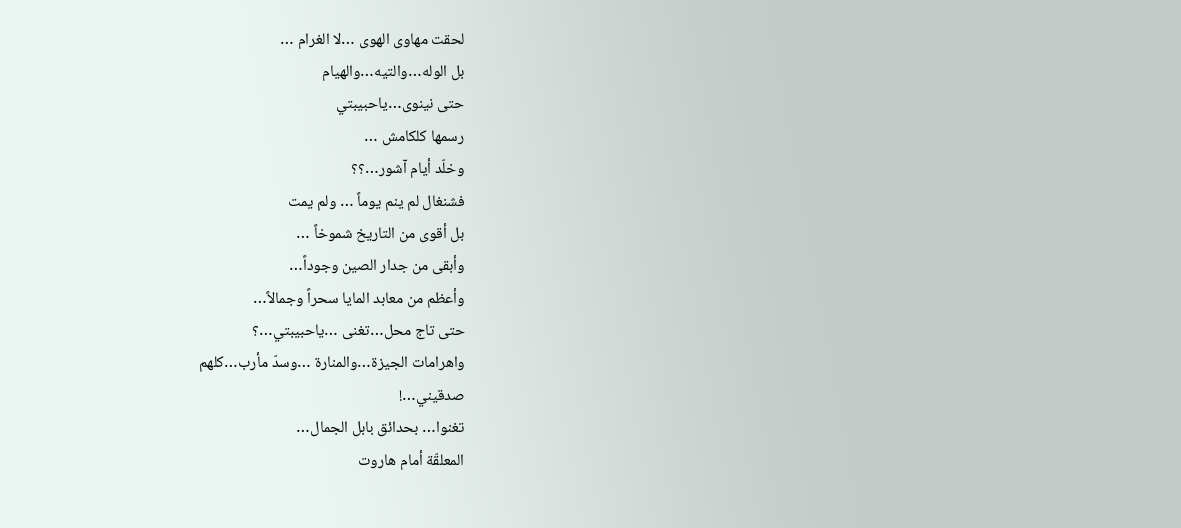لحقت مهاوى الهوى …لا الغرام …
بل الوله…والتيه…والهيام
حتى نينوى…ياحبيبتي
رسمها كلكامش …
وخلّد أيام آشور…؟؟
فشنغال لم ينم يوماً … ولم يمت
بل أقوى من التاريخ شموخاً …
وأبقى من جدار الصين وجوداً…
وأعظم من معابد المايا سحراً وجمالاً…
حتى تاج محل…تغنى …ياحبيبتي…؟
واهرامات الجيزة…والمنارة …وسدّ مأرب…كلهم
صدقيني…!
تغنوا… بحدائق بابل الجمال…
المعلقّة أمام هاروت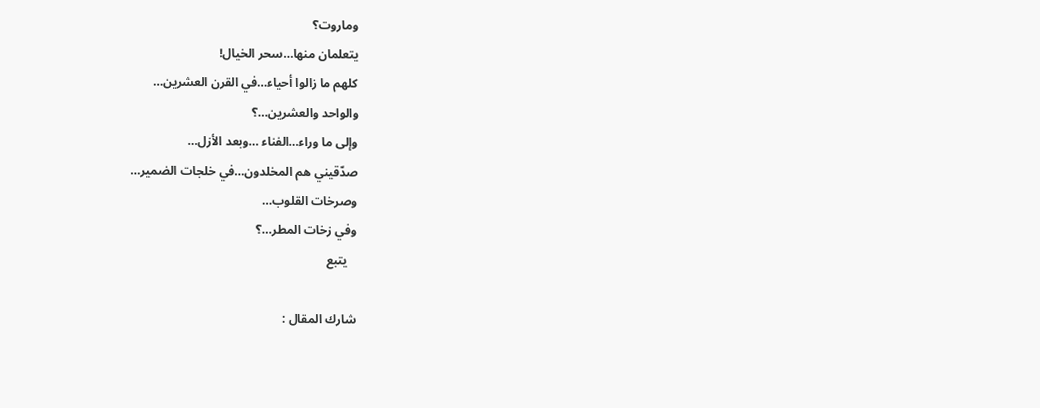وماروت؟
يتعلمان منها…سحر الخيال!
كلهم ما زالوا أحياء…في القرن العشرين…
والواحد والعشرين…؟
وإلى ما وراء…الفناء …وبعد الأزل…
صدّقيني هم المخلدون…في خلجات الضمير…
وصرخات القلوب…
وفي زخات المطر…؟
   يتبع

شارك المقال :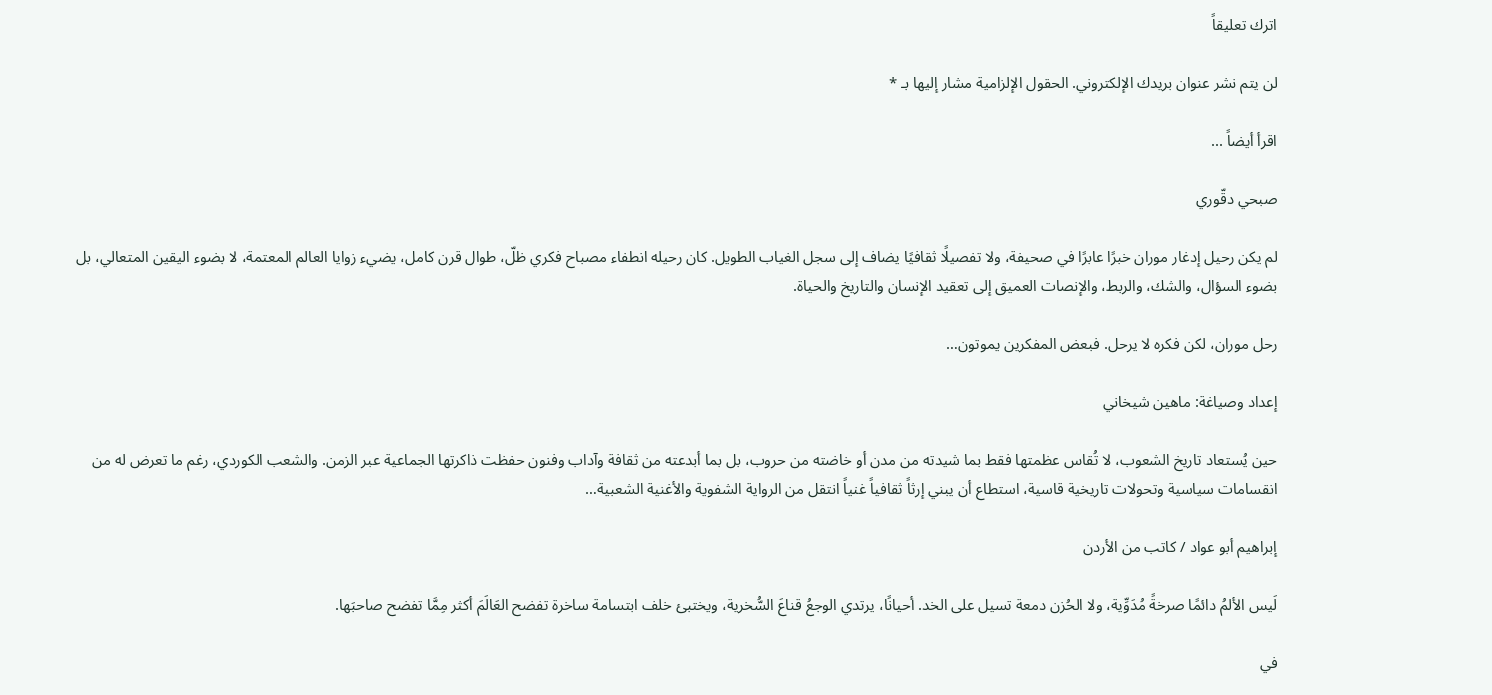اترك تعليقاً

لن يتم نشر عنوان بريدك الإلكتروني. الحقول الإلزامية مشار إليها بـ *

اقرأ أيضاً ...

صبحي دقّوري

لم يكن رحيل إدغار موران خبرًا عابرًا في صحيفة، ولا تفصيلًا ثقافيًا يضاف إلى سجل الغياب الطويل. كان رحيله انطفاء مصباح فكري ظلّ، طوال قرن كامل، يضيء زوايا العالم المعتمة، لا بضوء اليقين المتعالي، بل بضوء السؤال، والشك، والربط، والإنصات العميق إلى تعقيد الإنسان والتاريخ والحياة.

رحل موران، لكن فكره لا يرحل. فبعض المفكرين يموتون…

إعداد وصياغة: ماهين شيخاني

حين يُستعاد تاريخ الشعوب، لا تُقاس عظمتها فقط بما شيدته من مدن أو خاضته من حروب، بل بما أبدعته من ثقافة وآداب وفنون حفظت ذاكرتها الجماعية عبر الزمن. والشعب الكوردي، رغم ما تعرض له من انقسامات سياسية وتحولات تاريخية قاسية، استطاع أن يبني إرثاً ثقافياً غنياً انتقل من الرواية الشفوية والأغنية الشعبية…

إبراهيم أبو عواد / كاتب من الأردن

لَيس الألمُ دائمًا صرخةً مُدَوِّية، ولا الحُزن دمعة تسيل على الخد. أحيانًا، يرتدي الوجعُ قناعَ السُّخرية، ويختبئ خلف ابتسامة ساخرة تفضح العَالَمَ أكثر مِمَّا تفضح صاحبَها.

في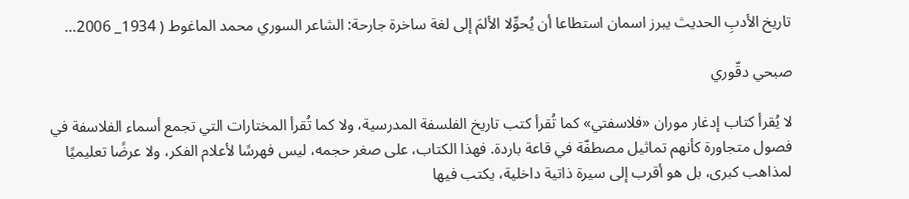تاريخ الأدبِ الحديث يبرز اسمان استطاعا أن يُحوِّلا الألمَ إلى لغة ساخرة جارحة: الشاعر السوري محمد الماغوط ( 1934_ 2006…

صبحي دقّوري

لا يُقرأ كتاب إدغار موران «فلاسفتي» كما تُقرأ كتب تاريخ الفلسفة المدرسية، ولا كما تُقرأ المختارات التي تجمع أسماء الفلاسفة في فصول متجاورة كأنهم تماثيل مصطفّة في قاعة باردة. فهذا الكتاب، على صغر حجمه، ليس فهرسًا لأعلام الفكر، ولا عرضًا تعليميًا لمذاهب كبرى، بل هو أقرب إلى سيرة ذاتية داخلية، يكتب فيها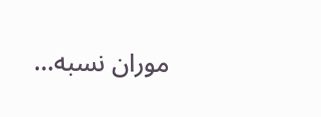موران نسبه…